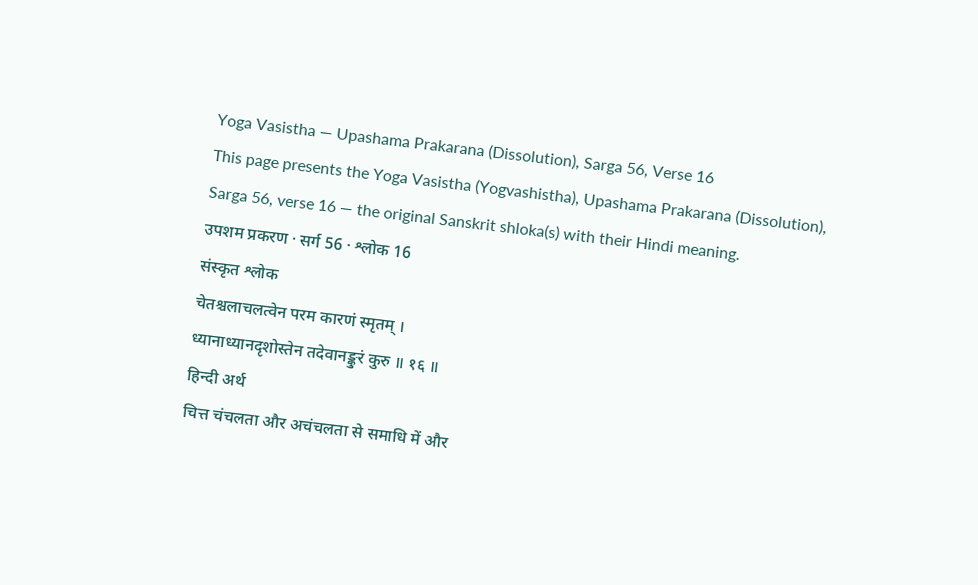Yoga Vasistha — Upashama Prakarana (Dissolution), Sarga 56, Verse 16
This page presents the Yoga Vasistha (Yogvashistha), Upashama Prakarana (Dissolution), Sarga 56, verse 16 — the original Sanskrit shloka(s) with their Hindi meaning.
उपशम प्रकरण · सर्ग 56 · श्लोक 16
संस्कृत श्लोक
चेतश्चलाचलत्वेन परम कारणं स्मृतम् ।
ध्यानाध्यानदृशोस्तेन तदेवानङ्कुरं कुरु ॥ १६ ॥
हिन्दी अर्थ
चित्त चंचलता और अचंचलता से समाधि में और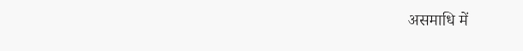असमाधि में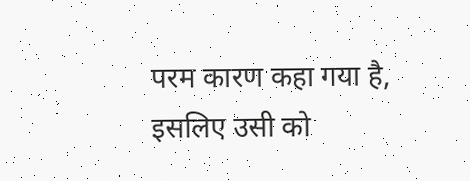परम कारण कहा गया है, इसलिए उसी को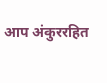आप अंकुररहित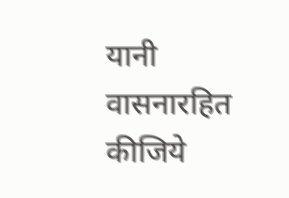यानी वासनारहित कीजिये